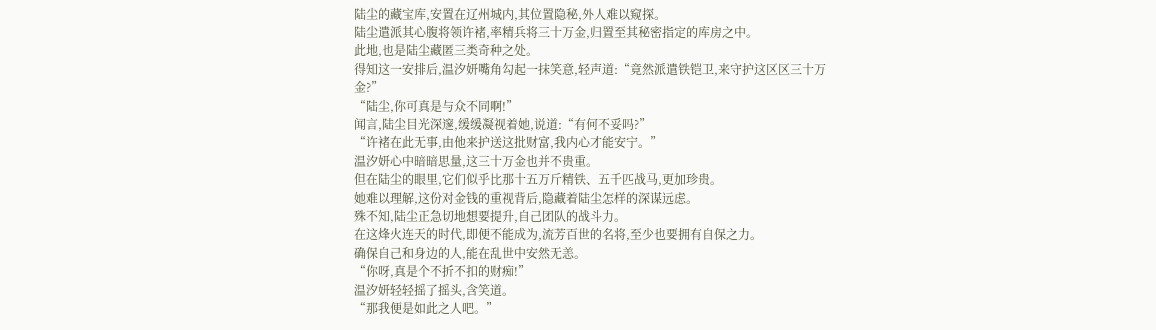陆尘的藏宝库,安置在辽州城内,其位置隐秘,外人难以窥探。
陆尘遣派其心腹将领许褚,率精兵将三十万金,归置至其秘密指定的库房之中。
此地,也是陆尘藏匿三类奇种之处。
得知这一安排后,温汐妍嘴角勾起一抹笑意,轻声道:“竟然派遣铁铠卫,来守护这区区三十万金?”
“陆尘,你可真是与众不同啊!”
闻言,陆尘目光深邃,缓缓凝视着她,说道:“有何不妥吗?”
“许褚在此无事,由他来护送这批财富,我内心才能安宁。”
温汐妍心中暗暗思量,这三十万金也并不贵重。
但在陆尘的眼里,它们似乎比那十五万斤精铁、五千匹战马,更加珍贵。
她难以理解,这份对金钱的重视背后,隐藏着陆尘怎样的深谋远虑。
殊不知,陆尘正急切地想要提升,自己团队的战斗力。
在这烽火连天的时代,即便不能成为,流芳百世的名将,至少也要拥有自保之力。
确保自己和身边的人,能在乱世中安然无恙。
“你呀,真是个不折不扣的财痴!”
温汐妍轻轻摇了摇头,含笑道。
“那我便是如此之人吧。”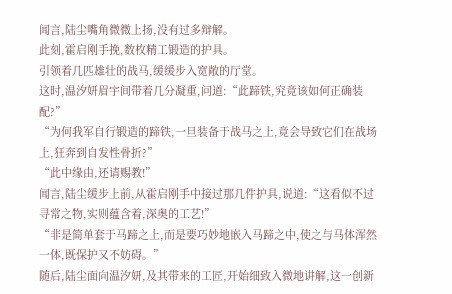闻言,陆尘嘴角微微上扬,没有过多辩解。
此刻,霍启刚手挽,数枚精工锻造的护具。
引领着几匹雄壮的战马,缓缓步入宽敞的厅堂。
这时,温汐妍眉宇间带着几分凝重,问道:“此蹄铁,究竟该如何正确装配?”
“为何我军自行锻造的蹄铁,一旦装备于战马之上,竟会导致它们在战场上,狂奔到自发性骨折?”
“此中缘由,还请赐教!”
闻言,陆尘缓步上前,从霍启刚手中接过那几件护具,说道:“这看似不过寻常之物,实则蕴含着,深奥的工艺!”
“非是简单套于马蹄之上,而是要巧妙地嵌入马蹄之中,使之与马体浑然一体,既保护又不妨碍。”
随后,陆尘面向温汐妍,及其带来的工匠,开始细致入微地讲解,这一创新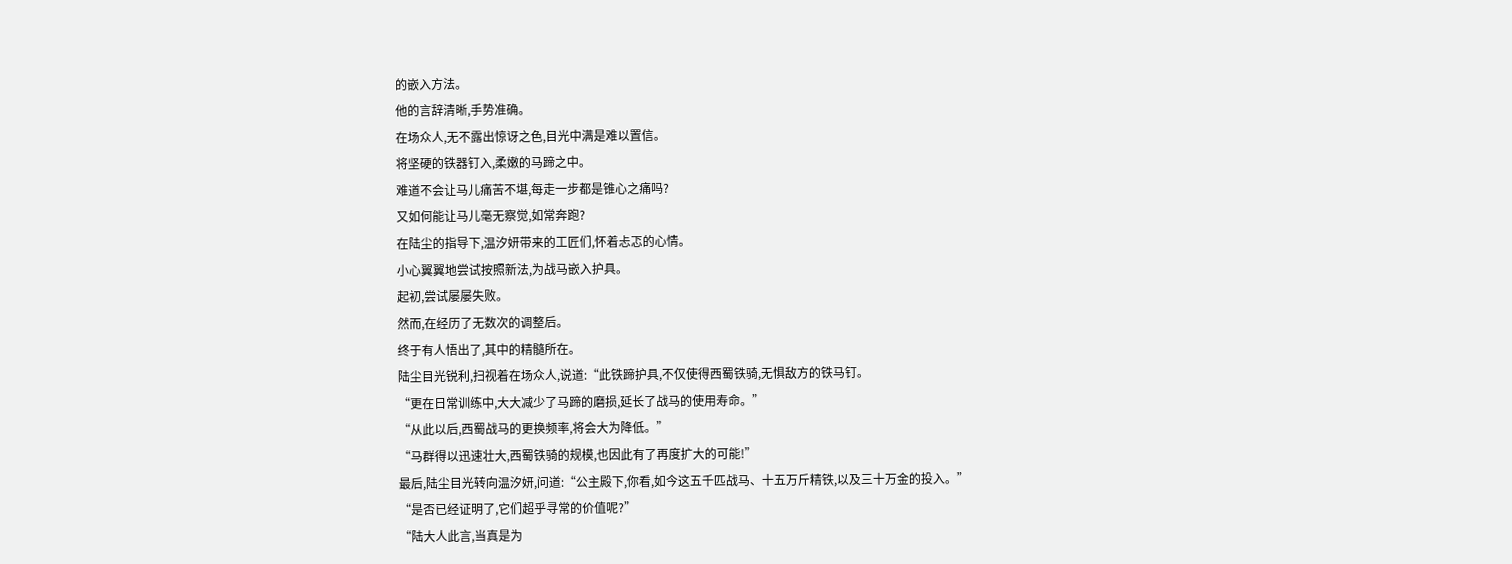的嵌入方法。
他的言辞清晰,手势准确。
在场众人,无不露出惊讶之色,目光中满是难以置信。
将坚硬的铁器钉入,柔嫩的马蹄之中。
难道不会让马儿痛苦不堪,每走一步都是锥心之痛吗?
又如何能让马儿毫无察觉,如常奔跑?
在陆尘的指导下,温汐妍带来的工匠们,怀着忐忑的心情。
小心翼翼地尝试按照新法,为战马嵌入护具。
起初,尝试屡屡失败。
然而,在经历了无数次的调整后。
终于有人悟出了,其中的精髓所在。
陆尘目光锐利,扫视着在场众人,说道:“此铁蹄护具,不仅使得西蜀铁骑,无惧敌方的铁马钉。
“更在日常训练中,大大减少了马蹄的磨损,延长了战马的使用寿命。”
“从此以后,西蜀战马的更换频率,将会大为降低。”
“马群得以迅速壮大,西蜀铁骑的规模,也因此有了再度扩大的可能!”
最后,陆尘目光转向温汐妍,问道:“公主殿下,你看,如今这五千匹战马、十五万斤精铁,以及三十万金的投入。”
“是否已经证明了,它们超乎寻常的价值呢?”
“陆大人此言,当真是为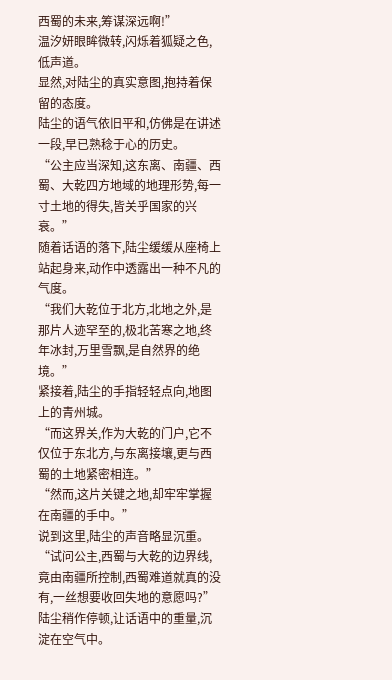西蜀的未来,筹谋深远啊!”
温汐妍眼眸微转,闪烁着狐疑之色,低声道。
显然,对陆尘的真实意图,抱持着保留的态度。
陆尘的语气依旧平和,仿佛是在讲述一段,早已熟稔于心的历史。
“公主应当深知,这东离、南疆、西蜀、大乾四方地域的地理形势,每一寸土地的得失,皆关乎国家的兴衰。”
随着话语的落下,陆尘缓缓从座椅上站起身来,动作中透露出一种不凡的气度。
“我们大乾位于北方,北地之外,是那片人迹罕至的,极北苦寒之地,终年冰封,万里雪飘,是自然界的绝境。”
紧接着,陆尘的手指轻轻点向,地图上的青州城。
“而这界关,作为大乾的门户,它不仅位于东北方,与东离接壤,更与西蜀的土地紧密相连。”
“然而,这片关键之地,却牢牢掌握在南疆的手中。”
说到这里,陆尘的声音略显沉重。
“试问公主,西蜀与大乾的边界线,竟由南疆所控制,西蜀难道就真的没有,一丝想要收回失地的意愿吗?”
陆尘稍作停顿,让话语中的重量,沉淀在空气中。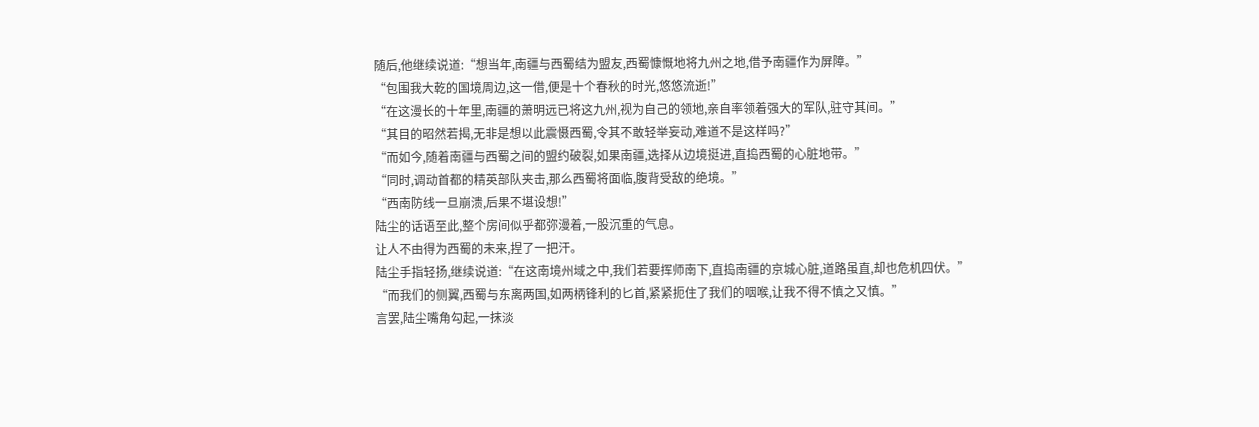随后,他继续说道:“想当年,南疆与西蜀结为盟友,西蜀慷慨地将九州之地,借予南疆作为屏障。”
“包围我大乾的国境周边,这一借,便是十个春秋的时光,悠悠流逝!”
“在这漫长的十年里,南疆的萧明远已将这九州,视为自己的领地,亲自率领着强大的军队,驻守其间。”
“其目的昭然若揭,无非是想以此震慑西蜀,令其不敢轻举妄动,难道不是这样吗?”
“而如今,随着南疆与西蜀之间的盟约破裂,如果南疆,选择从边境挺进,直捣西蜀的心脏地带。”
“同时,调动首都的精英部队夹击,那么西蜀将面临,腹背受敌的绝境。”
“西南防线一旦崩溃,后果不堪设想!”
陆尘的话语至此,整个房间似乎都弥漫着,一股沉重的气息。
让人不由得为西蜀的未来,捏了一把汗。
陆尘手指轻扬,继续说道:“在这南境州域之中,我们若要挥师南下,直捣南疆的京城心脏,道路虽直,却也危机四伏。”
“而我们的侧翼,西蜀与东离两国,如两柄锋利的匕首,紧紧扼住了我们的咽喉,让我不得不慎之又慎。”
言罢,陆尘嘴角勾起,一抹淡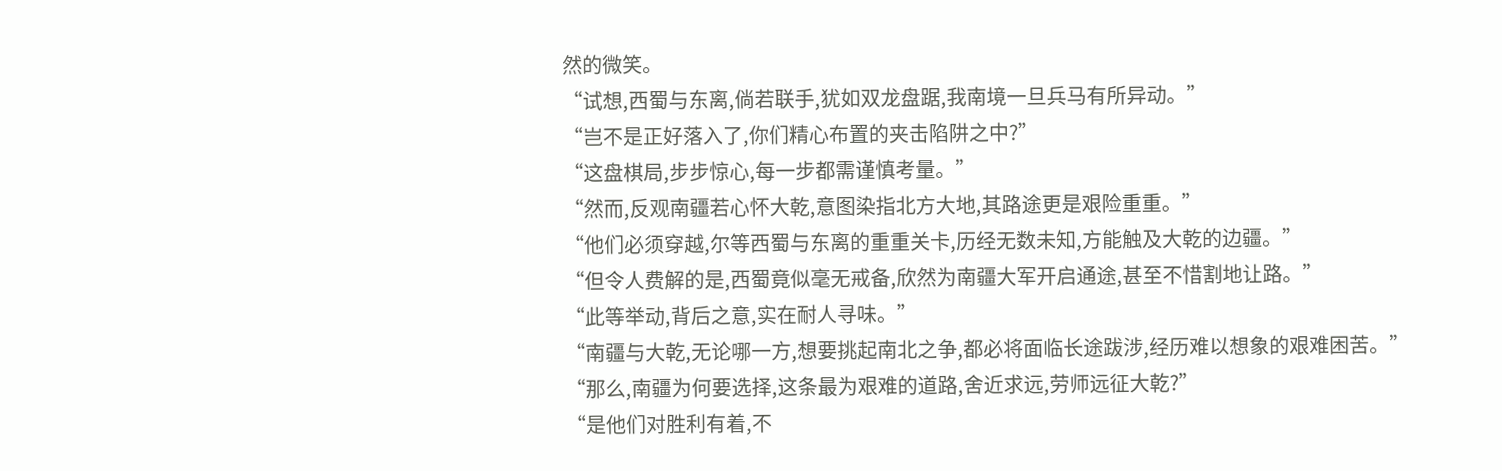然的微笑。
“试想,西蜀与东离,倘若联手,犹如双龙盘踞,我南境一旦兵马有所异动。”
“岂不是正好落入了,你们精心布置的夹击陷阱之中?”
“这盘棋局,步步惊心,每一步都需谨慎考量。”
“然而,反观南疆若心怀大乾,意图染指北方大地,其路途更是艰险重重。”
“他们必须穿越,尔等西蜀与东离的重重关卡,历经无数未知,方能触及大乾的边疆。”
“但令人费解的是,西蜀竟似毫无戒备,欣然为南疆大军开启通途,甚至不惜割地让路。”
“此等举动,背后之意,实在耐人寻味。”
“南疆与大乾,无论哪一方,想要挑起南北之争,都必将面临长途跋涉,经历难以想象的艰难困苦。”
“那么,南疆为何要选择,这条最为艰难的道路,舍近求远,劳师远征大乾?”
“是他们对胜利有着,不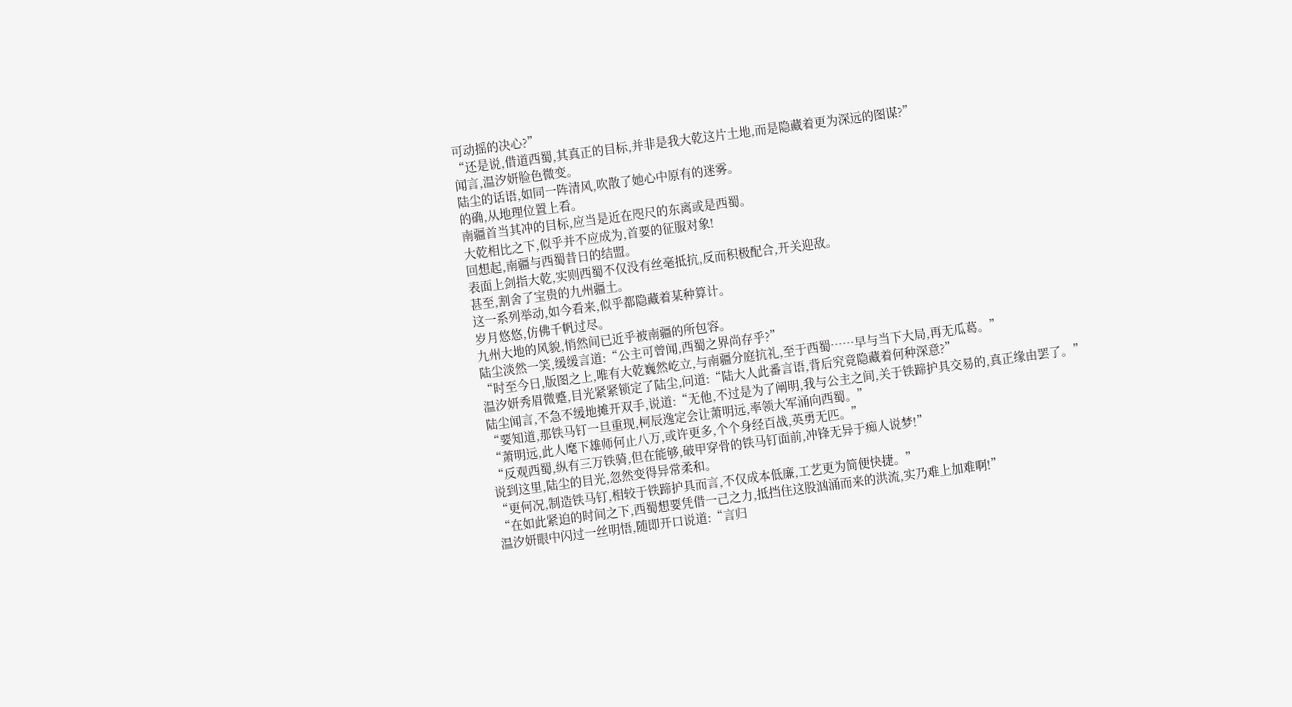可动摇的决心?”
“还是说,借道西蜀,其真正的目标,并非是我大乾这片土地,而是隐藏着更为深远的图谋?”
闻言,温汐妍脸色微变。
陆尘的话语,如同一阵清风,吹散了她心中原有的迷雾。
的确,从地理位置上看。
南疆首当其冲的目标,应当是近在咫尺的东离或是西蜀。
大乾相比之下,似乎并不应成为,首要的征服对象!
回想起,南疆与西蜀昔日的结盟。
表面上剑指大乾,实则西蜀不仅没有丝毫抵抗,反而积极配合,开关迎敌。
甚至,割舍了宝贵的九州疆土。
这一系列举动,如今看来,似乎都隐藏着某种算计。
岁月悠悠,仿佛千帆过尽。
九州大地的风貌,悄然间已近乎被南疆的所包容。
陆尘淡然一笑,缓缓言道:“公主可曾闻,西蜀之界尚存乎?”
“时至今日,版图之上,唯有大乾巍然屹立,与南疆分庭抗礼,至于西蜀……早与当下大局,再无瓜葛。”
温汐妍秀眉微蹙,目光紧紧锁定了陆尘,问道:“陆大人此番言语,背后究竟隐藏着何种深意?”
陆尘闻言,不急不缓地摊开双手,说道:“无他,不过是为了阐明,我与公主之间,关于铁蹄护具交易的,真正缘由罢了。”
“要知道,那铁马钉一旦重现,柯辰逸定会让萧明远,率领大军涌向西蜀。”
“萧明远,此人麾下雄师何止八万,或许更多,个个身经百战,英勇无匹。”
“反观西蜀,纵有三万铁骑,但在能够,破甲穿骨的铁马钉面前,冲锋无异于痴人说梦!”
说到这里,陆尘的目光,忽然变得异常柔和。
“更何况,制造铁马钉,相较于铁蹄护具而言,不仅成本低廉,工艺更为简便快捷。”
“在如此紧迫的时间之下,西蜀想要凭借一己之力,抵挡住这股汹涌而来的洪流,实乃难上加难啊!”
温汐妍眼中闪过一丝明悟,随即开口说道:“言归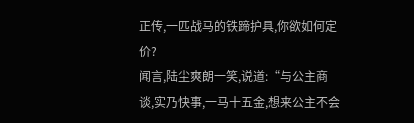正传,一匹战马的铁蹄护具,你欲如何定价?
闻言,陆尘爽朗一笑,说道:“与公主商谈,实乃快事,一马十五金,想来公主不会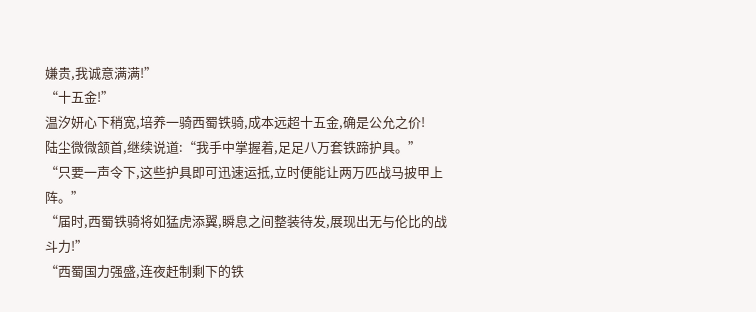嫌贵,我诚意满满!”
“十五金!”
温汐妍心下稍宽,培养一骑西蜀铁骑,成本远超十五金,确是公允之价!
陆尘微微颔首,继续说道:“我手中掌握着,足足八万套铁蹄护具。”
“只要一声令下,这些护具即可迅速运抵,立时便能让两万匹战马披甲上阵。”
“届时,西蜀铁骑将如猛虎添翼,瞬息之间整装待发,展现出无与伦比的战斗力!”
“西蜀国力强盛,连夜赶制剩下的铁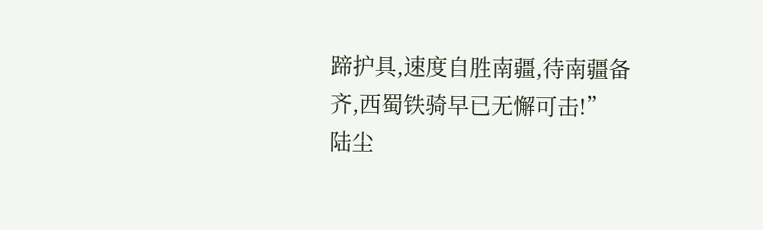蹄护具,速度自胜南疆,待南疆备齐,西蜀铁骑早已无懈可击!”
陆尘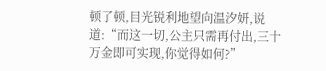顿了顿,目光锐利地望向温汐妍,说道:“而这一切,公主只需再付出,三十万金即可实现,你觉得如何?”